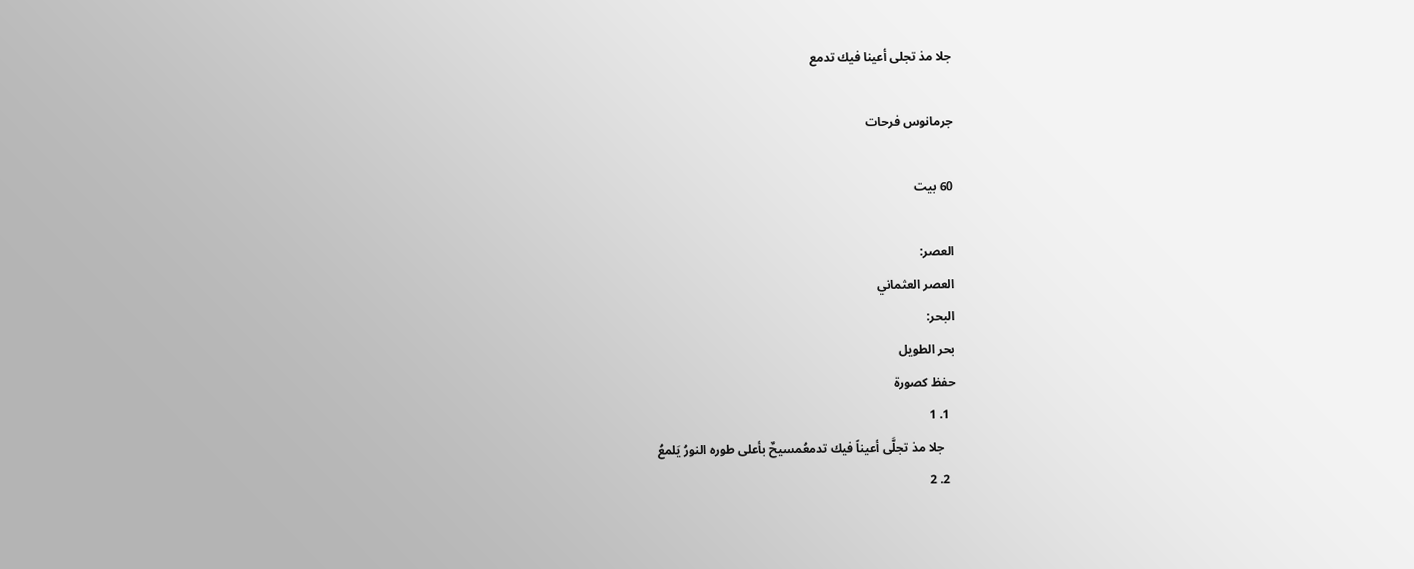جلا مذ تجلى أعينا فيك تدمع

جرمانوس فرحات

60 بيت

العصر:
العصر العثماني
البحر:
بحر الطويل
حفظ كصورة
  1. 1
    جلا مذ تجلَّى أعيناً فيك تدمعُمسيحٌ بأعلى طوره النورُ يَلمعُ
  2. 2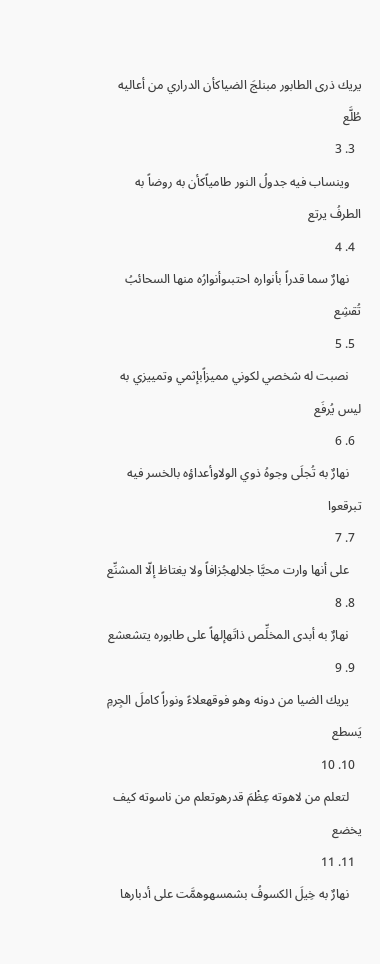يريك ذرى الطابور مبنلجَ الضياكأن الدراري من أعاليه طُلَّع
  3. 3
    وينساب فيه جدولُ النور طامياًكأن به روضاً به الطرفُ يرتع
  4. 4
    نهارٌ سما قدراً بأنواره احتبىوأنوارُه منها السحائبُ تُقشِع
  5. 5
    نصبت له شخصي لكوني مميزاًبإثمي وتمييزي به ليس يُرفَع
  6. 6
    نهارٌ به تُجلَى وجوهُ ذوي الولاوأعداؤه بالخسر فيه تبرقعوا
  7. 7
    على أنها وارت محيَّا جلالهجُزافاً ولا يغتاظ إلّا المشنِّع
  8. 8
    نهارٌ به أبدى المخلِّص ذاتَهإلهاً على طابوره يتشعشع
  9. 9
    يريك الضيا من دونه وهو فوقهعلاءً ونوراً كاملَ الجِرمِ يَسطع
  10. 10
    لتعلم من لاهوته عِظْمَ قدرهوتعلم من ناسوته كيف يخضع
  11. 11
    نهارٌ به خِيلَ الكسوفُ بشمسهوهمَّت على أدبارها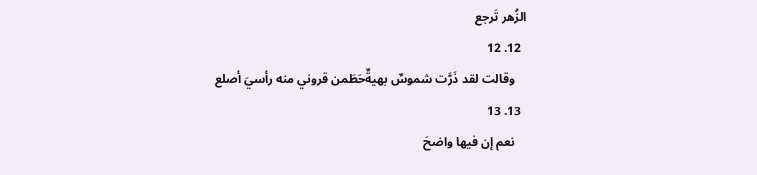الزُهر تَرجع
  12. 12
    وقالت لقد ذَرَّت شموسٌ بهيةٌحَطَمن قروني منه رأسيَ أصلع
  13. 13
    نعم إن فيها واضحَ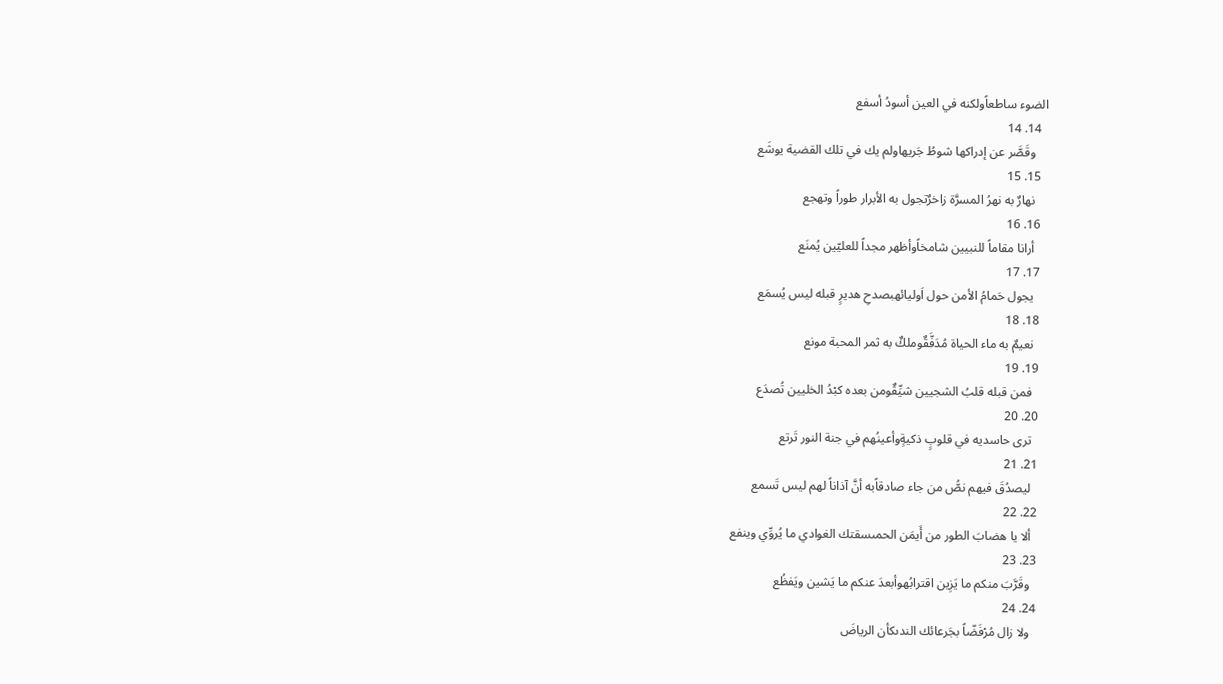الضوء ساطعاًولكنه في العين أسودُ أسفع
  14. 14
    وقَصَّر عن إدراكها شوطُ جَريهاولم يك في تلك القضية يوشَع
  15. 15
    نهارٌ به نهرُ المسرَّة زاخرٌتجول به الأبرار طوراً وتهجع
  16. 16
    أرانا مقاماً للنبيين شامخاًوأظهر مجداً للعليّين يُمنَع
  17. 17
    يجول حَمامُ الأمن حول اَوليائهبصدحِ هديرٍ قبله ليس يُسمَع
  18. 18
    نعيمٌ به ماء الحياة مُدَفَّقٌوملكٌ به ثمر المحبة مونع
  19. 19
    فمن قبله قلبُ الشجيين شيِّقٌومن بعده كبْدُ الخليين تُصدَع
  20. 20
    ترى حاسديه في قلوبٍ ذكيةٍوأعينُهم في جنة النور تَرتع
  21. 21
    ليصدُقَ فيهم نصُّ من جاء صادقاًبه أنَّ آذاناً لهم ليس تَسمع
  22. 22
    ألا يا هضابَ الطور من أَيمَن الحمىسقتك الغوادي ما يُروِّي وينفع
  23. 23
    وقَرَّبَ منكم ما يَزِين اقترابُهوأبعدَ عنكم ما يَشين ويَفظُع
  24. 24
    ولا زال مُرْفَضّاً بجَرعائك الندىكأن الرياضَ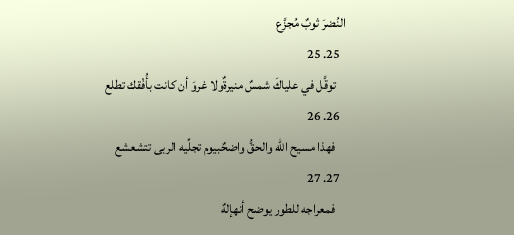النُضرَ ثوبٌ مُجزَّع
  25. 25
    توقَّل في علياكَ شمسٌ منيرةٌولا غروَ أن كانت بأُفْقك تطلع
  26. 26
    فهذا مسيح الله والحقُّ واضحٌبيوم تجلِّيه الربى تتشعشع
  27. 27
    فمعراجه للطور يوضح أنهإلهٌ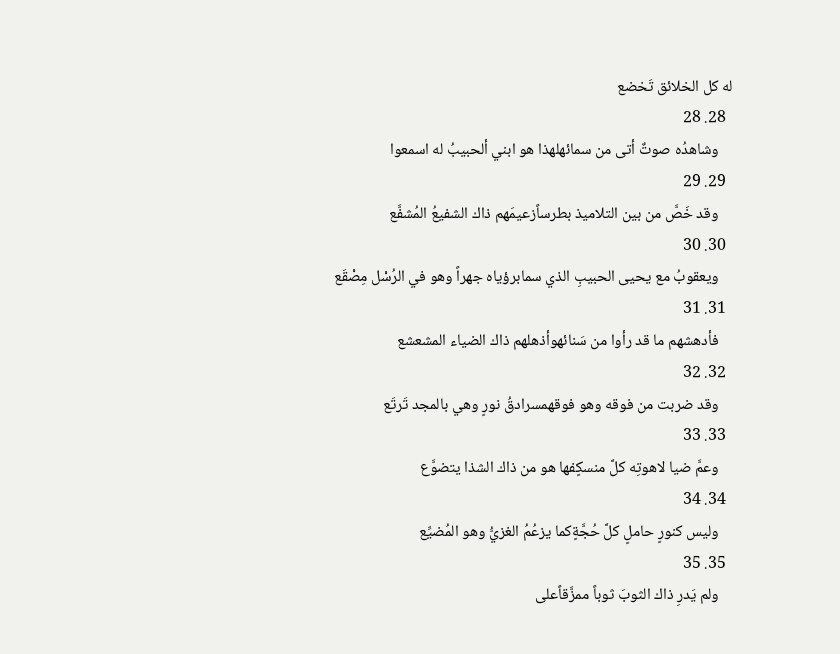له كل الخلائق تَخضع
  28. 28
    وشاهدُه صوتٌ أتى من سمائهلهذا هو ابني ألحبيبُ له اسمعوا
  29. 29
    وقد خَصَّ من بين التلاميذ بطرساًزعيمَهم ذاك الشفيعُ المُشفَّع
  30. 30
    ويعقوبُ مع يحيى الحبيبِ الذي سمابرؤياه جهراً وهو في الرُسْل مِصْقَع
  31. 31
    فأدهشهم ما قد رأوا من سَنائهوأذهلهم ذاك الضياء المشعشع
  32. 32
    وقد ضربت من فوقه وهو فوقهمسرادقُ نورٍ وهي بالمجد تَرتَع
  33. 33
    وعمَّ ضيا لاهوتِه كلَّ منسكٍفها هو من ذاك الشذا يتضوَّع
  34. 34
    وليس كنورٍ حاملٍ كلَّ حُجَّةٍكما يزعُمُ الغزيُّ وهو المُضيِّع
  35. 35
    ولم يَدرِ ذاك الثوبَ ثوباً ممزَّقاًعلى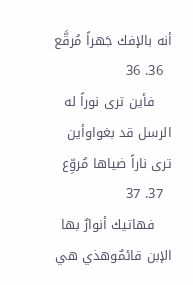أنه بالإفك جَهراً مُرقَّع
  36. 36
    فأين ترى نوراً له الرسل قد بغواوأين ترى ناراً ضياها مُروِّع
  37. 37
    فهاتيك أنوارٌ بها الإبن قائمٌوهذي هي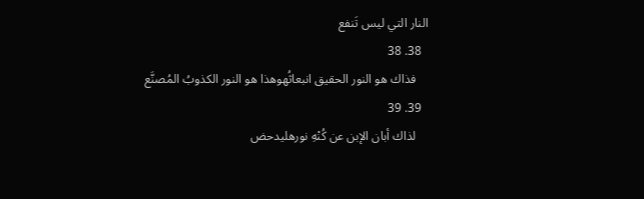النار التي ليس تَنفع
  38. 38
    فذاك هو النور الحقيق انبعاثُهوهذا هو النور الكذوبُ المُصنَّع
  39. 39
    لذاك أبان الإبن عن كُنْهِ نورهليدحض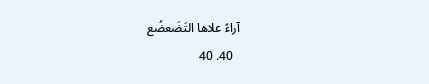آراءً علاها التَضَعضُع
  40. 40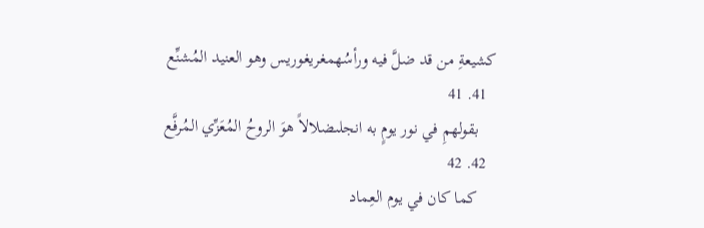كشيعةِ من قد ضلَّ فيه ورأسُهمغريغوريس وهو العنيد المُشنِّع
  41. 41
    بقولهمِ في نور يومٍ به انجلىضلالاً هوَ الروحُ المُعَزِّي المُرفَّع
  42. 42
    كما كان في يوم العِماد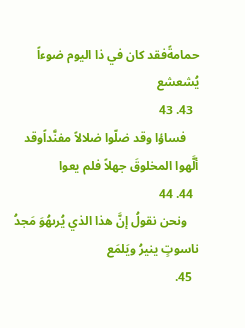حمامةًفقد كان في ذا اليوم ضوءاً يُشعشع
  43. 43
    فساؤا وقد ضلّوا ضلالاً مفنَّداًوقد ألَّهوا المخلوقَ جهلاً فلم يعوا
  44. 44
    ونحن نقولُ إنَّ هذا الذي يُرىهُوَ مَجدُ ناسوتٍ ينيرُ ويَلمَع
  45.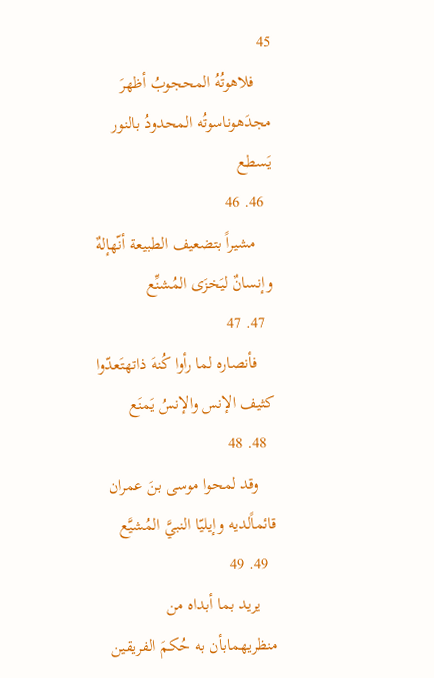45
    فلاهوتُهُ المحجوبُ أظهرَ مجدَهوناسوتُه المحدودُ بالنور يَسطع
  46. 46
    مشيراً بتضعيف الطبيعة أنّهإلهٌ وإنسانٌ ليَخزَى المُشنِّع
  47. 47
    فأنصاره لما رأوا كُنهَ ذاتهتَعدّوا كثيف الإنس والإنسُ يَمنَع
  48. 48
    وقد لمحوا موسى بنَ عمران قائماًلديه وإيليّا النبيَّ المُشيَّع
  49. 49
    يريد بما أبداه من منظريهمابأن به حُكمَ الفريقين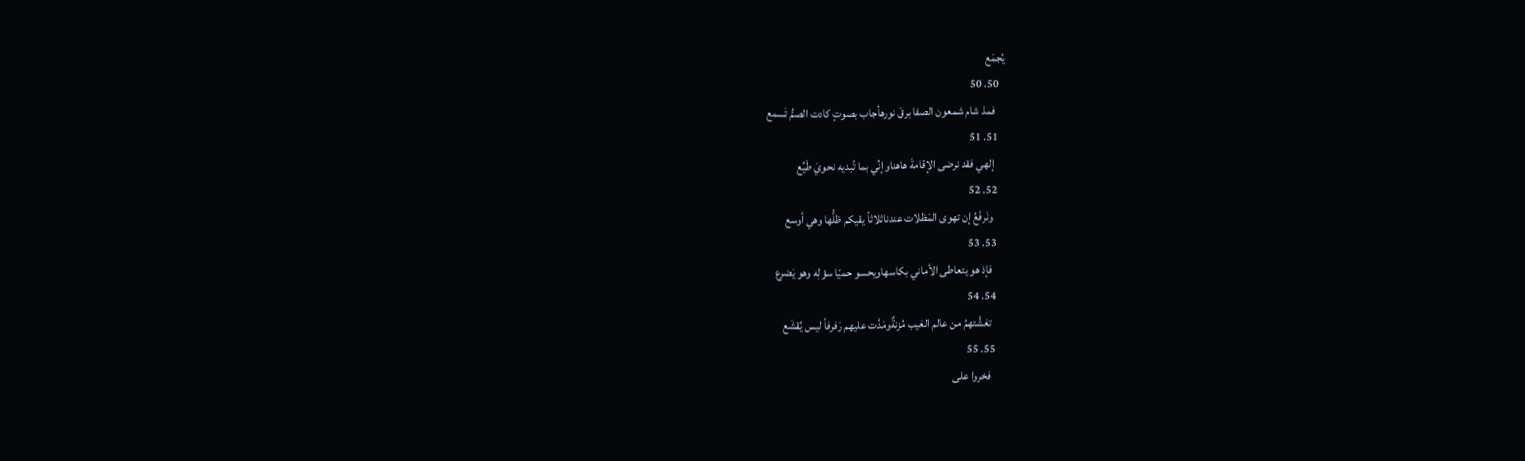يُجمَع
  50. 50
    فمذ شام شمعون الصفا برقَ نورهأجاب بصوتٍ كادت الصمُّ تَسمع
  51. 51
    إلهي فقد نرضى الإقامةَ هاهناوإنِّي بما تُبديه نحويَ طَيِّع
  52. 52
    ونَرفَعُ إن تهوى المَظلات عندناثلاثاً يقيكم ظلُّها وهي أوسع
  53. 53
    فإذ هو يتعاطى الأماني بكاسهاويحسو حميّا سؤلِه وهو يَضرع
  54. 54
    تغشَّتهمُ من عالم الغيب مُزنةٌومَدَّت عليهم رَفرفاً ليس يُقشَع
  55. 55
    فخروا على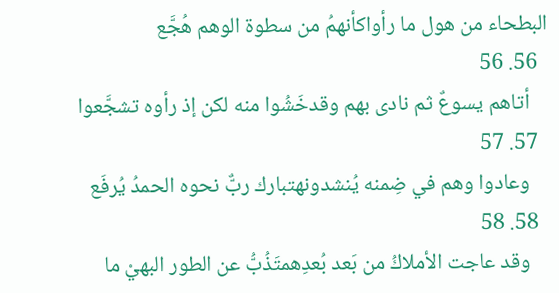البطحاء من هول ما رأواكأنهمُ من سطوة الوهم هُجَّع
  56. 56
    أتاهم يسوعٌ ثم نادى بهم وقدخَشُوا منه لكن إذ رأوه تشجَّعوا
  57. 57
    وعادوا وهم في ضِمنه يُنشدونهتبارك ربٌّ نحوه الحمدُ يُرفَع
  58. 58
    وقد عاجت الأملاكُ من بَعد بُعدِهمتَذُبُّ عن الطور البهيْ ما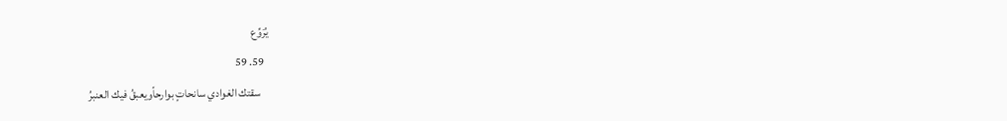يُرَوِّع
  59. 59
    سقتك الغوادي سانحاتٍ بوارحاًويعبقُ فيك العنبرُ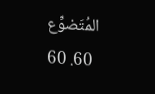المُتَضوِّع
  60. 60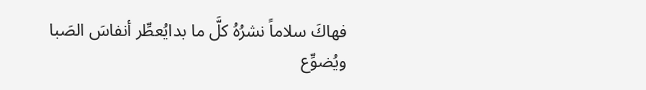فهاكَ سلاماً نشرُهُ كلَّ ما بدايُعطِّر أنفاسَ الصَبا ويُضوِّع